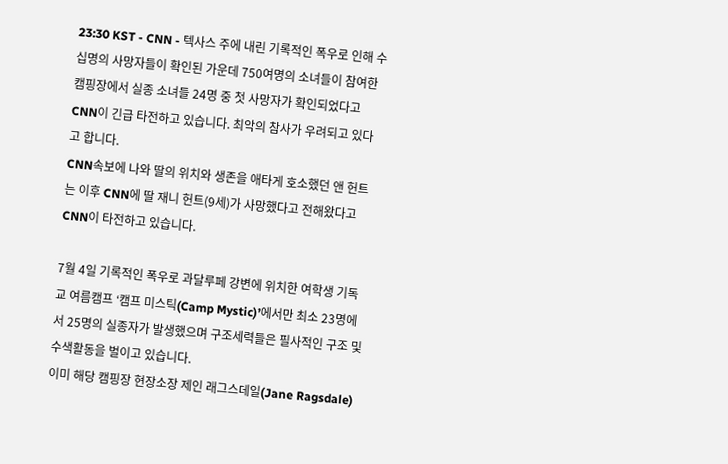23:30 KST - CNN - 텍사스 주에 내린 기록적인 폭우로 인해 수십명의 사망자들이 확인된 가운데 750여명의 소녀들이 참여한 캠핑장에서 실종 소녀들 24명 중 첫 사망자가 확인되었다고 CNN이 긴급 타전하고 있습니다. 최악의 참사가 우려되고 있다고 합니다.
CNN속보에 나와 딸의 위치와 생존을 애타게 호소했던 앤 헌트는 이후 CNN에 딸 재니 헌트(9세)가 사망했다고 전해왔다고 CNN이 타전하고 있습니다.

7월 4일 기록적인 폭우로 과달루페 강변에 위치한 여학생 기독교 여름캠프 ‘캠프 미스틱(Camp Mystic)’에서만 최소 23명에서 25명의 실종자가 발생했으며 구조세력들은 필사적인 구조 및 수색활동을 벌이고 있습니다.
이미 해당 캠핑장 현장소장 제인 래그스데일(Jane Ragsdale)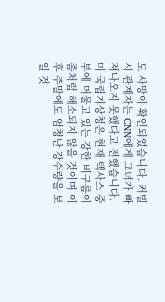도 사망이 확인되었습니다. 커빌시 관계자는 CNN에게 그녀가 빠져나오지 못했다고 전했습니다.
미 국립기상청은 현재 텍사스 중부에 머물고 있는 강한 비구름이 좀처럼 해소되지 않을 것이며 이후 주말에도 엄청난 강수량을 보일 것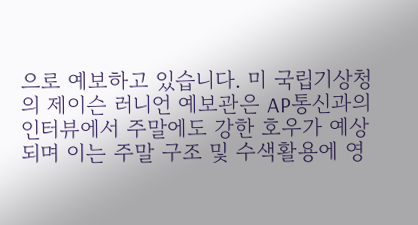으로 예보하고 있습니다. 미 국립기상청의 제이슨 러니언 예보관은 AP통신과의 인터뷰에서 주말에도 강한 호우가 예상되며 이는 주말 구조 및 수색활용에 영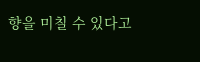향을 미칠 수 있다고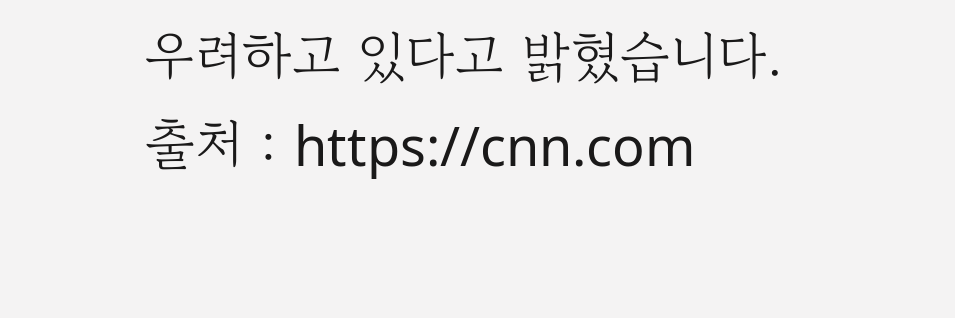우려하고 있다고 밝혔습니다.
출처 : https://cnn.com